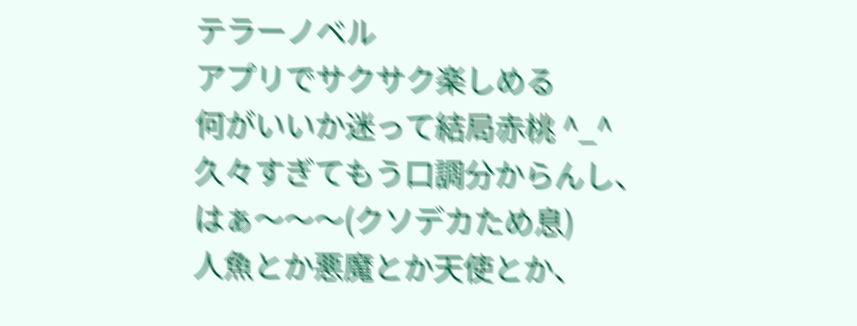テラーノベル
アプリでサクサク楽しめる
何がいいか迷って結局赤桃 ^_^
久々すぎてもう口調分からんし、
はぁ〜〜〜(クソデカため息)
人魚とか悪魔とか天使とか、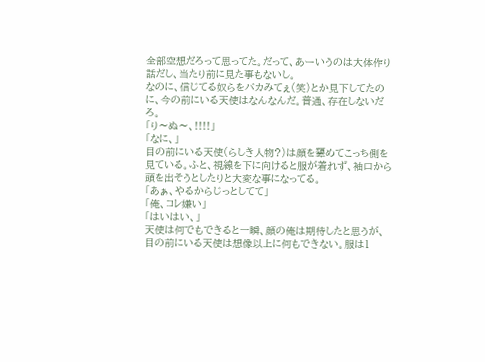全部空想だろって思ってた。だって、あーいうのは大体作り話だし、当たり前に見た事もないし。
なのに、信じてる奴らをバカみてぇ(笑)とか見下してたのに、今の前にいる天使はなんなんだ。普通、存在しないだろ。
「り〜ぬ〜、!!!!」
「なに、」
目の前にいる天使(らしき人物?)は顔を顰めてこっち側を見ている。ふと、視線を下に向けると服が着れず、袖口から頭を出そうとしたりと大変な事になってる。
「あぁ、やるからじっとしてて」
「俺、コレ嫌い」
「はいはい、」
天使は何でもできると一瞬、顔の俺は期待したと思うが、目の前にいる天使は想像以上に何もできない。服は1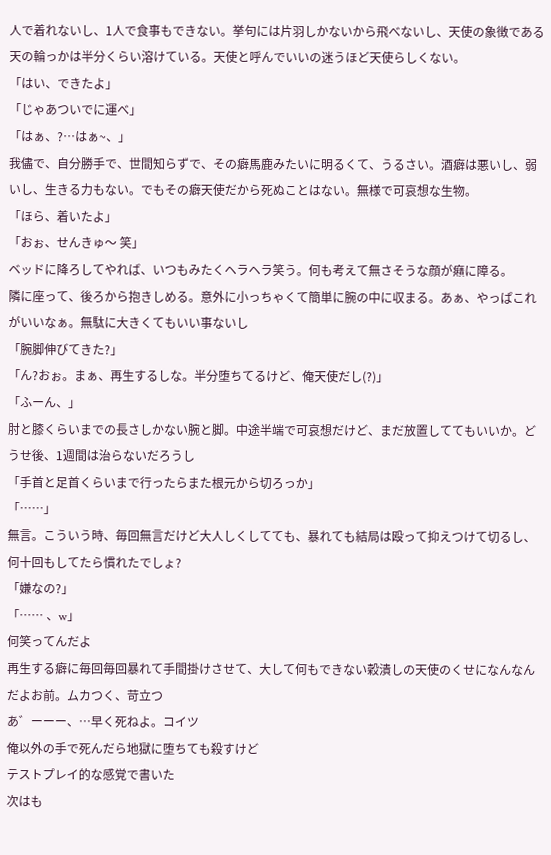人で着れないし、1人で食事もできない。挙句には片羽しかないから飛べないし、天使の象徴である天の輪っかは半分くらい溶けている。天使と呼んでいいの迷うほど天使らしくない。
「はい、できたよ」
「じゃあついでに運べ」
「はぁ、?…はぁ~、」
我儘で、自分勝手で、世間知らずで、その癖馬鹿みたいに明るくて、うるさい。酒癖は悪いし、弱いし、生きる力もない。でもその癖天使だから死ぬことはない。無様で可哀想な生物。
「ほら、着いたよ」
「おぉ、せんきゅ〜 笑」
ベッドに降ろしてやれば、いつもみたくヘラヘラ笑う。何も考えて無さそうな顔が癪に障る。
隣に座って、後ろから抱きしめる。意外に小っちゃくて簡単に腕の中に収まる。あぁ、やっぱこれがいいなぁ。無駄に大きくてもいい事ないし
「腕脚伸びてきた?」
「ん?おぉ。まぁ、再生するしな。半分堕ちてるけど、俺天使だし(?)」
「ふーん、」
肘と膝くらいまでの長さしかない腕と脚。中途半端で可哀想だけど、まだ放置しててもいいか。どうせ後、1週間は治らないだろうし
「手首と足首くらいまで行ったらまた根元から切ろっか」
「……」
無言。こういう時、毎回無言だけど大人しくしてても、暴れても結局は殴って抑えつけて切るし、何十回もしてたら慣れたでしょ?
「嫌なの?」
「…… 、w」
何笑ってんだよ
再生する癖に毎回毎回暴れて手間掛けさせて、大して何もできない穀潰しの天使のくせになんなんだよお前。ムカつく、苛立つ
あ゛ーーー、…早く死ねよ。コイツ
俺以外の手で死んだら地獄に堕ちても殺すけど
テストプレイ的な感覚で書いた
次はも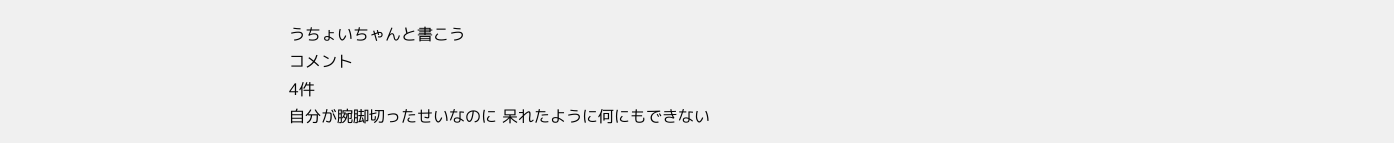うちょいちゃんと書こう
コメント
4件
自分が腕脚切ったせいなのに 呆れたように何にもできない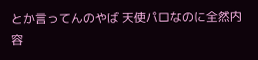とか言ってんのやば 天使パロなのに全然内容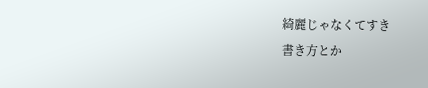綺麗じゃなくてすき
書き方とか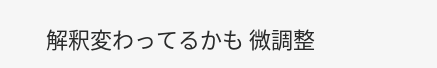解釈変わってるかも 微調整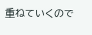重ねていくので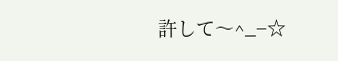許して〜^_−☆